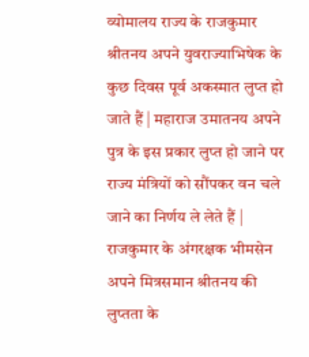व्योमालय राज्य के राजकुमार श्रीतनय अपने युवराज्याभिषेक के कुछ दिवस पूर्व अकस्मात लुप्त हो जाते हैं | महाराज उमातनय अपने पुत्र के इस प्रकार लुप्त हो जाने पर राज्य मंत्रियों को सौंपकर वन चले जाने का निर्णय ले लेते हैं | राजकुमार के अंगरक्षक भीमसेन अपने मित्रसमान श्रीतनय की लुप्तता के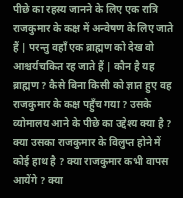पीछे का रहस्य जानने के लिए एक रात्रि राजकुमार के कक्ष में अन्वेषण के लिए जाते हैं | परन्तु वहाँ एक ब्राह्मण को देख वो आश्चर्यचकित रह जाते हैं | कौन है यह ब्राह्मण ? कैसे बिना किसी को ज्ञात हुए वह राजकुमार के कक्ष पहुँच गया ? उसके व्योमालय आने के पीछे का उद्देश्य क्या है ? क्या उसका राजकुमार के विलुप्त होने में कोई हाथ है ? क्या राजकुमार कभी वापस आयेंगे ? क्या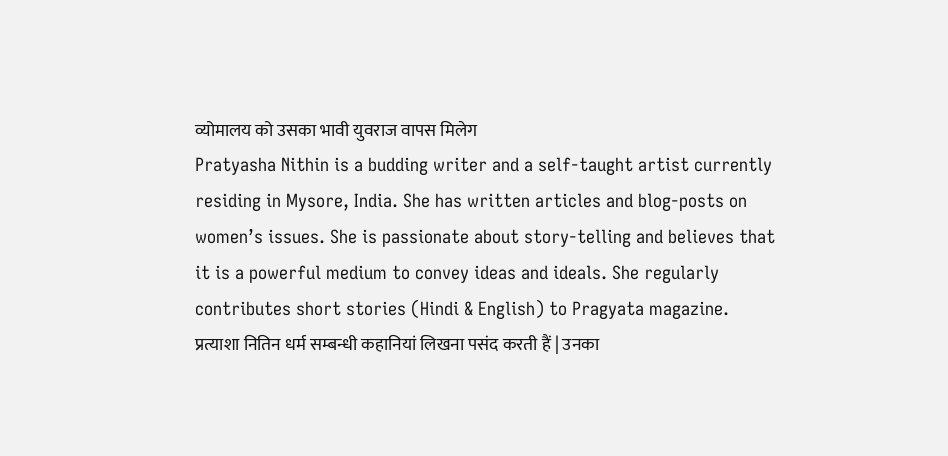व्योमालय को उसका भावी युवराज वापस मिलेग
Pratyasha Nithin is a budding writer and a self-taught artist currently residing in Mysore, India. She has written articles and blog-posts on women’s issues. She is passionate about story-telling and believes that it is a powerful medium to convey ideas and ideals. She regularly contributes short stories (Hindi & English) to Pragyata magazine.
प्रत्याशा नितिन धर्म सम्बन्धी कहानियां लिखना पसंद करती हैं | उनका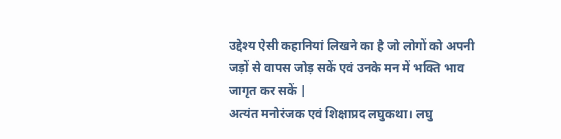उद्देश्य ऐसी कहानियां लिखने का है जो लोगों को अपनी जड़ों से वापस जोड़ सकें एवं उनके मन में भक्ति भाव जागृत कर सकें |
अत्यंत मनोरंजक एवं शिक्षाप्रद लघुकथा। लघु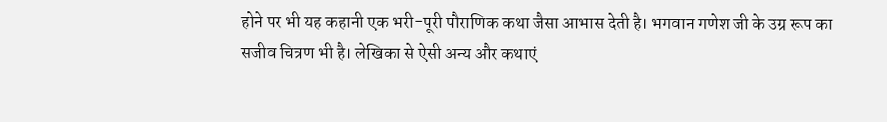होने पर भी यह कहानी एक भरी-पूरी पौराणिक कथा जैसा आभास देती है। भगवान गणेश जी के उग्र रूप का सजीव चित्रण भी है। लेखिका से ऐसी अन्य और कथाएं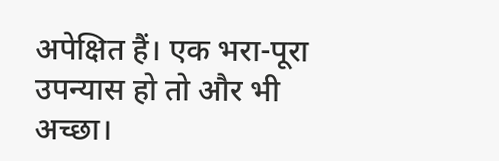अपेक्षित हैं। एक भरा-पूरा उपन्यास हो तो और भी अच्छा।